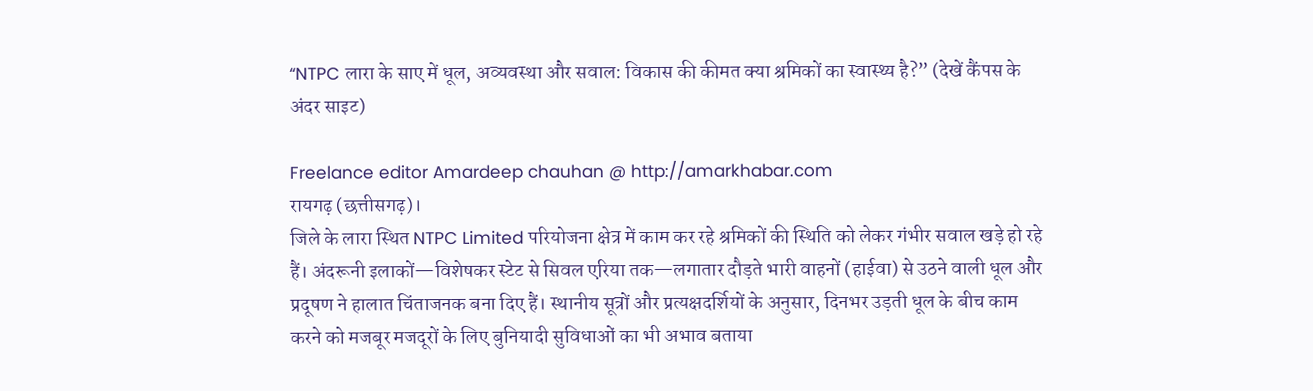“NTPC लारा के साए में धूल, अव्यवस्था और सवाल: विकास की कीमत क्या श्रमिकों का स्वास्थ्य है?” (देखें कैंपस के अंदर साइट)

Freelance editor Amardeep chauhan @ http://amarkhabar.com
रायगढ़ (छत्तीसगढ़)।
जिले के लारा स्थित NTPC Limited परियोजना क्षेत्र में काम कर रहे श्रमिकों की स्थिति को लेकर गंभीर सवाल खड़े हो रहे हैं। अंदरूनी इलाकों—विशेषकर स्टेट से सिवल एरिया तक—लगातार दौड़ते भारी वाहनों (हाईवा) से उठने वाली धूल और प्रदूषण ने हालात चिंताजनक बना दिए हैं। स्थानीय सूत्रों और प्रत्यक्षदर्शियों के अनुसार, दिनभर उड़ती धूल के बीच काम करने को मजबूर मजदूरों के लिए बुनियादी सुविधाओं का भी अभाव बताया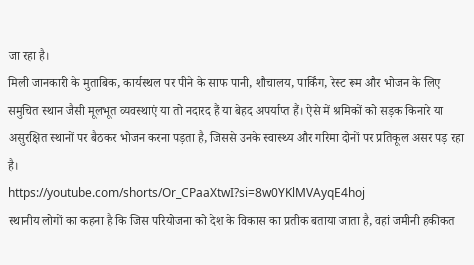जा रहा है।
मिली जानकारी के मुताबिक, कार्यस्थल पर पीने के साफ पानी, शौचालय, पार्किंग, रेस्ट रूम और भोजन के लिए समुचित स्थान जैसी मूलभूत व्यवस्थाएं या तो नदारद हैं या बेहद अपर्याप्त हैं। ऐसे में श्रमिकों को सड़क किनारे या असुरक्षित स्थानों पर बैठकर भोजन करना पड़ता है, जिससे उनके स्वास्थ्य और गरिमा दोनों पर प्रतिकूल असर पड़ रहा है।
https://youtube.com/shorts/Or_CPaaXtwI?si=8w0YKlMVAyqE4hoj
स्थानीय लोगों का कहना है कि जिस परियोजना को देश के विकास का प्रतीक बताया जाता है, वहां जमीनी हकीकत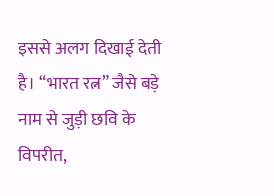इससे अलग दिखाई देती है। “भारत रत्न” जैसे बड़े नाम से जुड़ी छवि के विपरीत,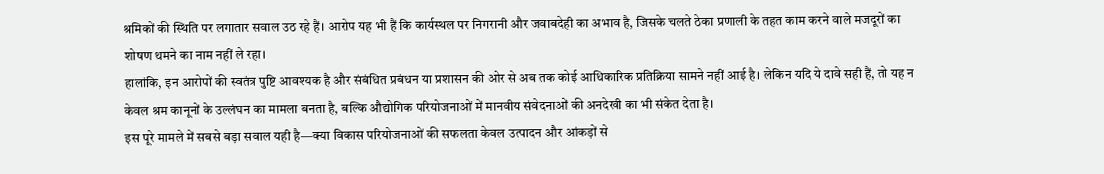श्रमिकों की स्थिति पर लगातार सवाल उठ रहे हैं। आरोप यह भी हैं कि कार्यस्थल पर निगरानी और जवाबदेही का अभाव है, जिसके चलते ठेका प्रणाली के तहत काम करने वाले मजदूरों का शोषण थमने का नाम नहीं ले रहा।
हालांकि, इन आरोपों की स्वतंत्र पुष्टि आवश्यक है और संबंधित प्रबंधन या प्रशासन की ओर से अब तक कोई आधिकारिक प्रतिक्रिया सामने नहीं आई है। लेकिन यदि ये दावे सही हैं, तो यह न केवल श्रम कानूनों के उल्लंघन का मामला बनता है, बल्कि औद्योगिक परियोजनाओं में मानवीय संवेदनाओं की अनदेखी का भी संकेत देता है।
इस पूरे मामले में सबसे बड़ा सवाल यही है—क्या विकास परियोजनाओं की सफलता केवल उत्पादन और आंकड़ों से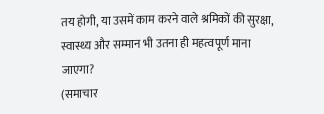तय होगी, या उसमें काम करने वाले श्रमिकों की सुरक्षा, स्वास्थ्य और सम्मान भी उतना ही महत्वपूर्ण माना जाएगा?
(समाचार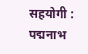सहयोगी : पद्मनाभ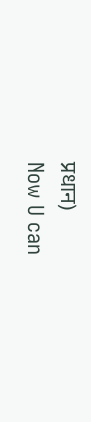प्रधान)
Now U can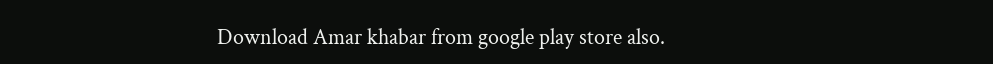Download Amar khabar from google play store also.